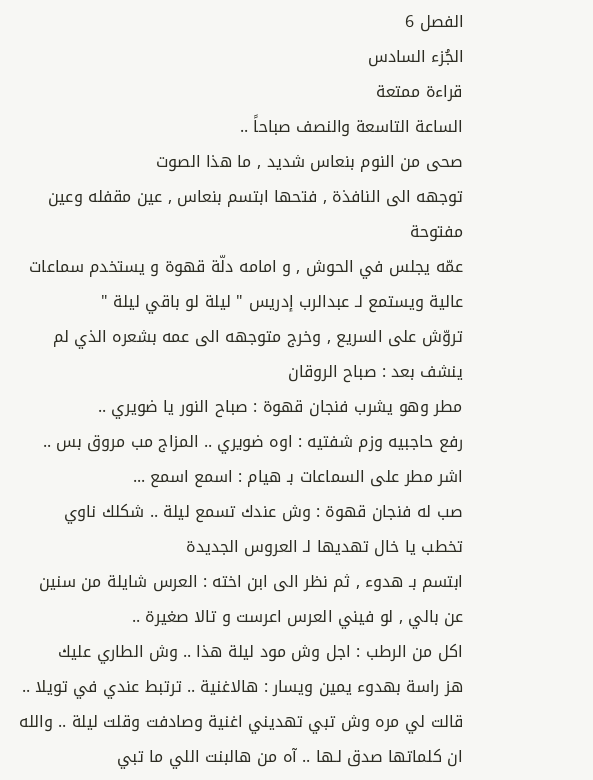الفصل 6
الجُزء السادس
قراءة ممتعة
الساعة التاسعة والنصف صباحاً ..
صحى من النوم بنعاس شديد , ما هذا الصوت
توجهه الى النافذة , فتحها ابتسم بنعاس , عين مقفله وعين مفتوحة
عمّه يجلس في الحوش , و امامه دلّة قهوة و يستخدم سماعات عالية ويستمع لـ عبدالرب إدريس " ليلة لو باقي ليلة "
تروّش على السريع , وخرج متوجهه الى عمه بشعره الذي لم ينشف بعد : صباح الروقان
مطر وهو يشرب فنجان قهوة : صباح النور يا ضويري ..
رفع حاجبيه وزم شفتيه : اوه ضويري .. المزاج مب مروق بس ..
اشر مطر على السماعات بـ هيام : اسمع اسمع ...
صب له فنجان قهوة : وش عندك تسمع ليلة .. شكلك ناوي تخطب يا خال تهديها لـ العروس الجديدة
ابتسم بـ هدوء , ثم نظر الى ابن اخته : العرس شايلة من سنين عن بالي , لو فيني العرس اعرست و تالا صغيرة ..
اكل من الرطب : اجل وش مود ليلة هذا .. وش الطاري عليك
هز راسة بهدوء يمين ويسار : هالاغنية .. ترتبط عندي في تويلا .. قالت لي مره وش تبي تهديني اغنية وصادفت وقلت ليلة .. والله ان كلماتها صدق لـها .. آه من هالبنت اللي ما تبي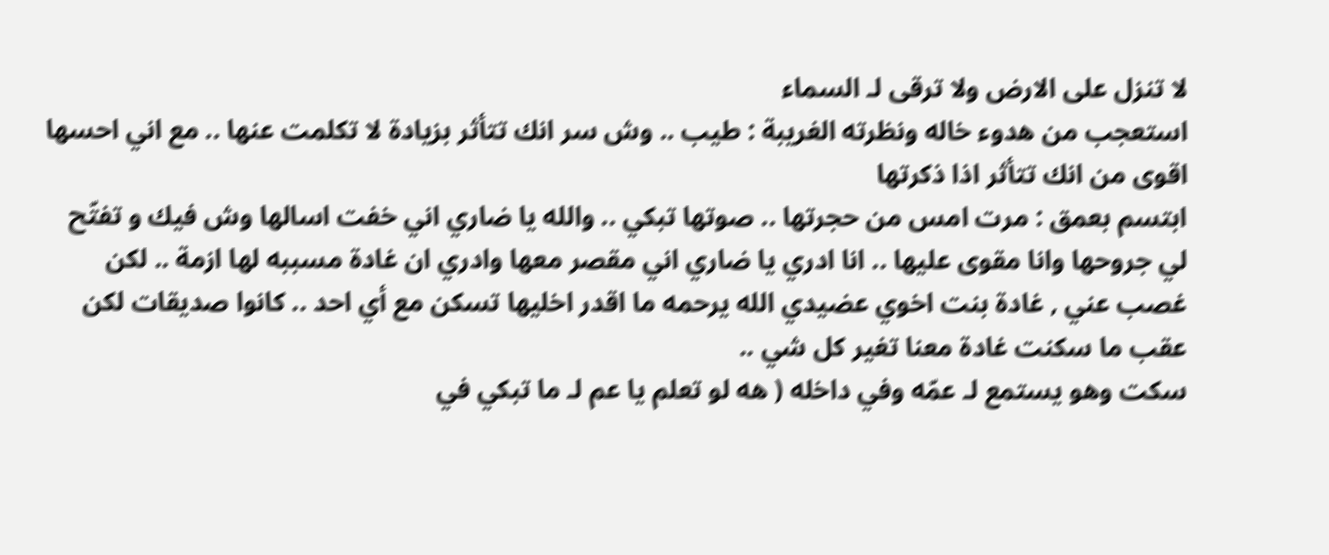لا تنزل على الارض ولا ترقى لـ السماء
استعجب من هدوء خاله ونظرته الغريبة : طيب .. وش سر انك تتأثر بزيادة لا تكلمت عنها .. مع اني احسها اقوى من انك تتأثر اذا ذكرتها
ابتسم بعمق : مرت امس من حجرتها .. صوتها تبكي .. والله يا ضاري اني خفت اسالها وش فيك و تفتّح لي جروحها وانا مقوى عليها .. انا ادري يا ضاري اني مقصر معها وادري ان غادة مسببه لها ازمة .. لكن غصب عني , غادة بنت اخوي عضيدي الله يرحمه ما اقدر اخليها تسكن مع أي احد .. كانوا صديقات لكن عقب ما سكنت غادة معنا تغير كل شي ..
سكت وهو يستمع لـ عمّه وفي داخله ( هه لو تعلم يا عم لـ ما تبكي في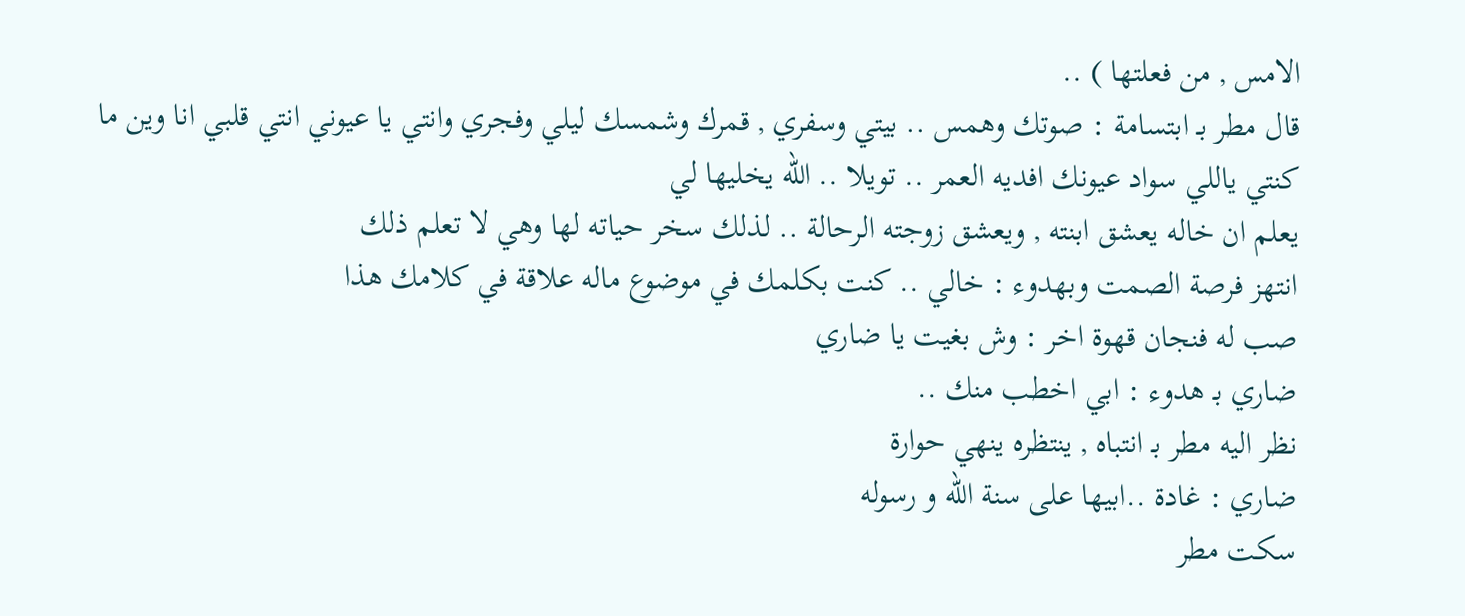الامس , من فعلتها ) ..
قال مطر بـ ابتسامة : صوتك وهمس .. بيتي وسفري , قمرك وشمسك ليلي وفجري وانتي يا عيوني انتي قلبي انا وين ما كنتي ياللي سواد عيونك افديه العمر .. تويلا .. الله يخليها لي
يعلم ان خاله يعشق ابنته , ويعشق زوجته الرحالة .. لذلك سخر حياته لها وهي لا تعلم ذلك
انتهز فرصة الصمت وبهدوء : خالي .. كنت بكلمك في موضوع ماله علاقة في كلامك هذا
صب له فنجان قهوة اخر : وش بغيت يا ضاري
ضاري بـ هدوء : ابي اخطب منك ..
نظر اليه مطر بـ انتباه , ينتظره ينهي حوارة
ضاري : غادة ..ابيها على سنة الله و رسوله
سكت مطر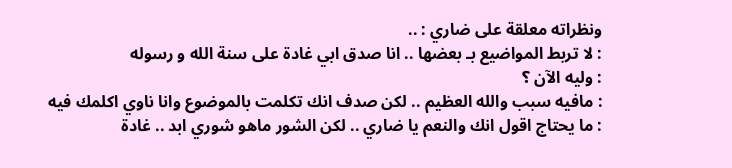ونظراته معلقة على ضاري : ..
: لا تربط المواضيع بـ بعضها .. انا صدق ابي غادة على سنة الله و رسوله
: وليه الآن ؟
: مافيه سبب والله العظيم .. لكن صدف انك تكلمت بالموضوع وانا ناوي اكلمك فيه
: ما يحتاج اقول انك والنعم يا ضاري .. لكن الشور ماهو شوري ابد .. غادة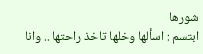شورها
ابتسم : اسألها وخلها تاخذ راحتها .. وانا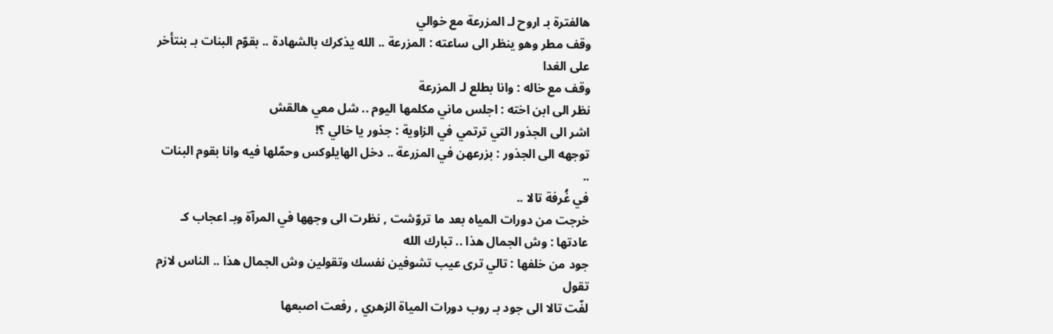هالفترة بـ اروح لـ المزرعة مع خوالي
وقف مطر وهو ينظر الى ساعته : المزرعة .. الله يذكرك بالشهادة .. بقوّم البنات بـ بنتأخر على الغدا
وقف مع خاله : وانا بطلع لـ المزرعة
نظر الى ابن اخته : اجلس ماني مكلمها اليوم .. شل معي هالقش
اشر الى الجذور التي ترتمي في الزاوية : جذور يا خالي ؟!
توجهه الى الجذور : بزرعهن في المزرعة .. دخل الهايلوكس وحمّلها فيه وانا بقوم البنات
..
في غُرفة تالا ..
خرجت من دورات المياه بعد ما تروّشت , نظرت الى وجهها في المرآة وبـ اعجاب كـ عادتها : وش الجمال هذا .. تبارك الله
جود من خلفها : تالي ترى عيب تشوفين نفسك وتقولين وش الجمال هذا .. الناس لازم تقول
لفّت تالا الى جود بـ روب دورات المياة الزهري , رفعت اصبعها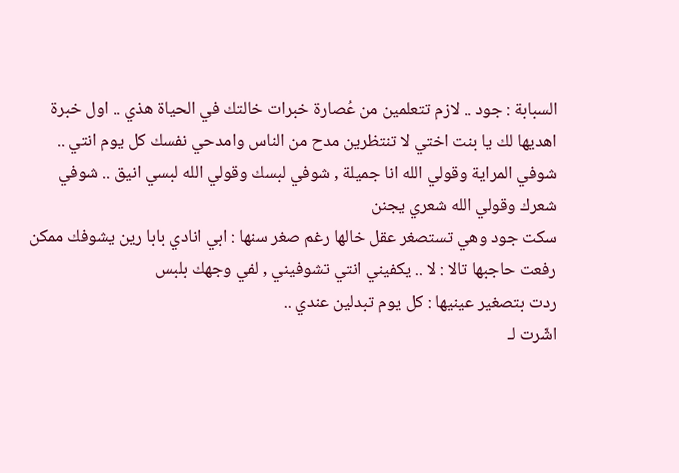السبابة : جود .. لازم تتعلمين من عُصارة خبرات خالتك في الحياة هذي .. اول خبرة اهديها لك يا بنت اختي لا تنتظرين مدح من الناس وامدحي نفسك كل يوم انتي .. شوفي المراية وقولي الله انا جميلة , شوفي لبسك وقولي الله لبسي انيق .. شوفي شعرك وقولي الله شعري يجنن
سكت جود وهي تستصغر عقل خالها رغم صغر سنها : ابي انادي بابا رين يشوفك ممكن
رفعت حاجبها تالا : لا .. يكفيني انتي تشوفيني , لفي وجهك بلبس
ردت بتصغير عينيها : كل يوم تبدلين عندي ..
اشّرت لـ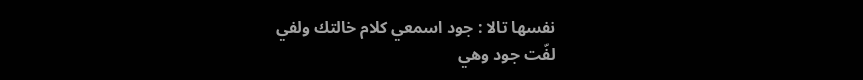نفسها تالا : جود اسمعي كلام خالتك ولفي
لفّت جود وهي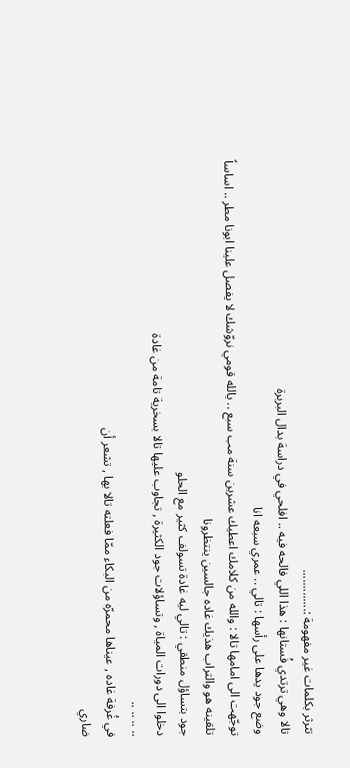تثرثر بكلمات غير مفهومة :.............
تالا وهي ترتدي فُستانها : هذا اللي فالحه فيه .. افلحي في دراسة بدال البربرة
وضع جود يدها على رأسها : تالي .. عمري سبعه انا
توجّهت الى امامها تالا : والله من كلامك اعطيك عشرين سنة مب سبع .. يالله قومي نروّشك لا يفصل علينا ابونا مطر .. اساساً تلقينه هو والتراب هذيك غاده جالسين ينتظرونا
جود بتساؤل منطقي : تالي ليه غادة تسولف كثير مع الحلو
دخلوا الى دورات المياة , وتساؤلات جود الكثيرة , تجاوب عليها تالا بسخرية تامة من غادة
.. .. .. ..
في غُرفة غاده , عيناها محمرّه من البكاء ممّا فعلته تالا بها , تشعر أن
ضاري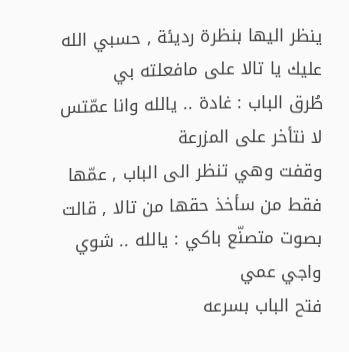ينظر اليها بنظرة رديئة , حسبي الله عليك يا تالا على مافعلته بي
طُرق الباب : غادة .. يالله وانا عمّتس لا نتأخر على المزرعة
وقفت وهي تنظر الى الباب , عمّها فقط من سأخذ حقها من تالا , قالت بصوت متصنّع باكي : يالله .. شوي واجي عمي
فتح الباب بسرعه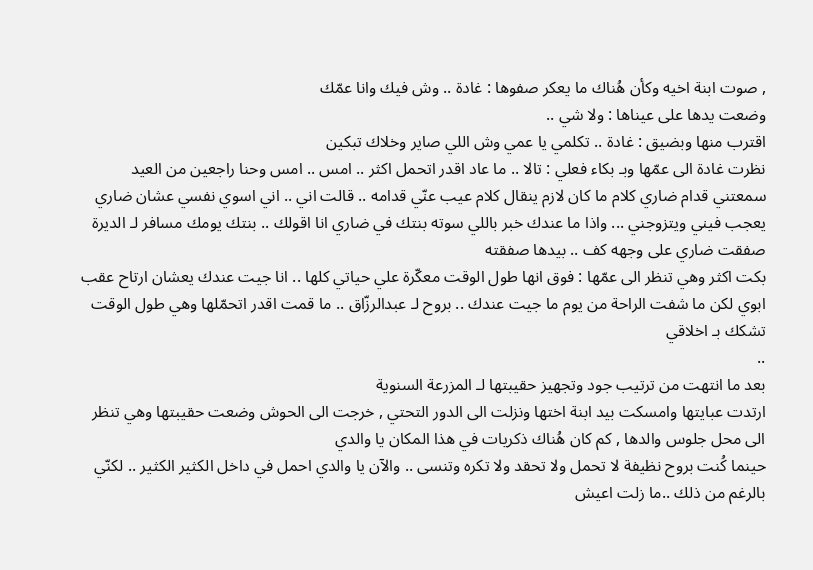, صوت ابنة اخيه وكأن هُناك ما يعكر صفوها : غادة .. وش فيك وانا عمّك
وضعت يدها على عيناها : ولا شي ..
اقترب منها وبضيق : غادة .. تكلمي يا عمي وش اللي صاير وخلاك تبكين
نظرت غادة الى عمّها وبـ بكاء فعلي : تالا .. ما عاد اقدر اتحمل اكثر .. امس .. امس وحنا راجعين من العيد سمعتني قدام ضاري كلام ما كان لازم ينقال كلام عيب عنّي قدامه .. قالت اني .. اني اسوي نفسي عشان ضاري يعجب فيني ويتزوجني ... واذا ما عندك خبر باللي سوته بنتك في ضاري انا اقولك .. بنتك يومك مسافر لـ الديرة صفقت ضاري على وجهه كف .. بيدها صفقته
بكت اكثر وهي تنظر الى عمّها : فوق انها طول الوقت معكّرة علي حياتي كلها .. انا جيت عندك يعشان ارتاح عقب ابوي لكن ما شفت الراحة من يوم ما جيت عندك .. بروح لـ عبدالرزّاق .. ما قمت اقدر اتحمّلها وهي طول الوقت تشكك بـ اخلاقي
..
بعد ما انتهت من ترتيب جود وتجهيز حقيبتها لـ المزرعة السنوية
ارتدت عبايتها وامسكت بيد ابنة اختها ونزلت الى الدور التحتي , خرجت الى الحوش وضعت حقيبتها وهي تنظر الى محل جلوس والدها , كم كان هُناك ذكريات في هذا المكان يا والدي
حينما كُنت بروح نظيفة لا تحمل ولا تحقد ولا تكره وتنسى .. والآن يا والدي احمل في داخل الكثير الكثير .. لكنّي بالرغم من ذلك ..ما زلت اعيش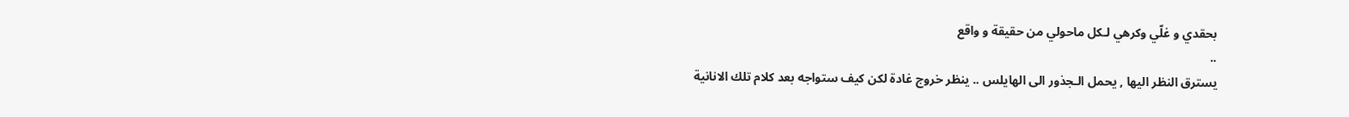بحقدي و غلّي وكرهي لـكل ماحولي من حقيقة و واقع
..
يسترق النظر اليها , يحمل الـجذور الى الهايلس .. ينظر خروج غادة لكن كيف ستواجه بعد كلام تلك الانانية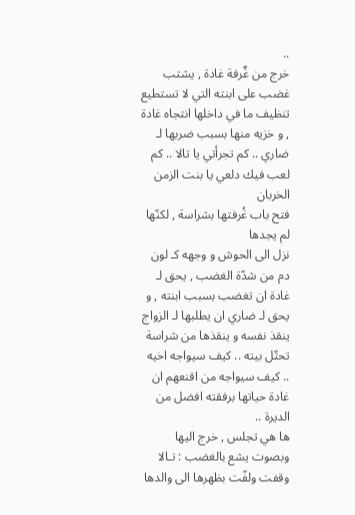..
خرج من غٌرفة غادة , يشتب غضب على ابنته التي لا تستطيع تنظيف ما في داخلها انتجاه غادة , و خزيه منها بسبب ضربها لـ ضاري .. كم تجرأتي يا تالا .. كم لعب فيك دلعي يا بنت الزمن الخربان
فتح باب غُرفتها بشراسة , لكنّها لم يجدها
نزل الى الحوش و وجهه كـ لون دم من شدّة الغضب , يحق لـ غادة ان تغضب بسبب ابنته , و يحق لـ ضاري ان يطلبها لـ الزواج ينقذ نفسه و ينقذها من شراسة تحتّل بيته .. كيف سيواجه اخيه .. كيف سيواجه من اقنعهم ان غادة حياتها برفقته افضل من الديرة ..
ها هي تجلس , خرج اليها وبصوت يشع بالغضب : تـالا
وقفت ولفّت بظهرها الى والدها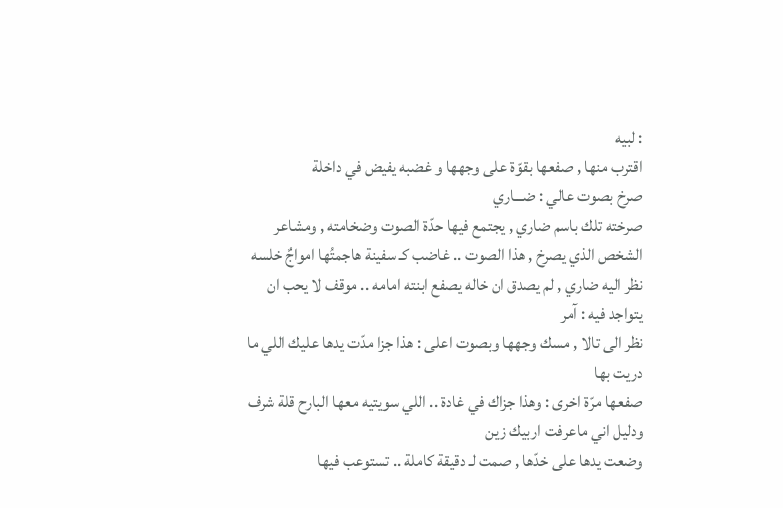: لبيه
اقترب منها , صفعها بقوّة على وجهها و غضبه يفيض في داخلة
صرخ بصوت عالي : ضـــاري
صرخته تلك باسم ضاري , يجتمع فيها حدّة الصوت وضخامته , ومشاعر الشخص الذي يصرخ , هذا الصوت .. غاضب كـ سفينة هاجمتُها امواجٌ خلسه
نظر اليه ضاري , لم يصدق ان خاله يصفع ابنته امامه .. موقف لا يحب ان يتواجد فيه : آمر
نظر الى تالا , مسك وجهها وبصوت اعلى : هذا جزا مدّت يدها عليك اللي ما دريت بها
صفعها مرّة اخرى : وهذا جزاك في غادة .. اللي سويتيه معها البارح قلة شرف ودليل اني ماعرفت اربيك زين
وضعت يدها على خدّها , صمت لـ دقيقة كاملة .. تستوعب فيها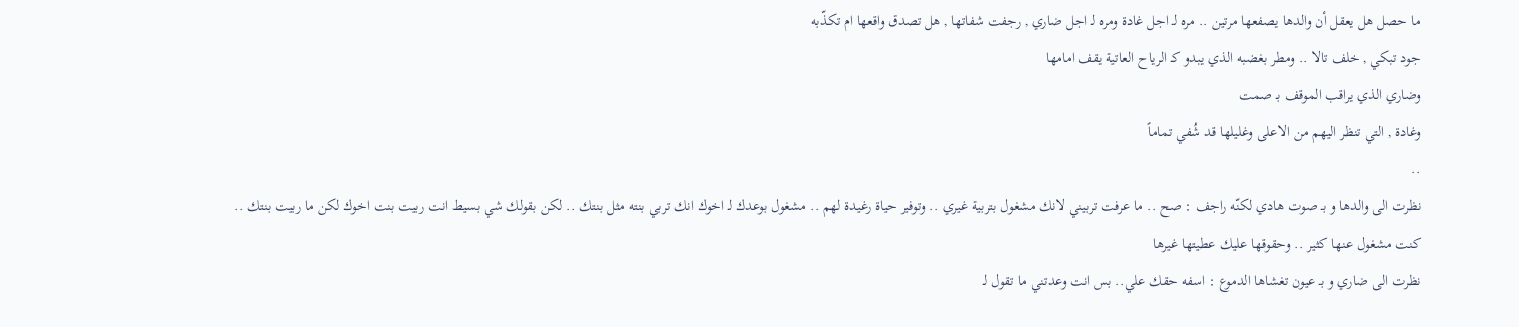ما حصل هل يعقل أن والدها يصفعها مرتين .. مره لـ اجل غادة ومره لـ اجل ضاري , رجفت شفاتها , هل تصدق واقعها ام تكذّبه
جود تبكي , خلف تالا .. ومطر بغضبه الذي يبدو كـ الرياح العاتية يقف امامها
وضاري الذي يراقب الموقف بـ صمت
وغادة , التي تنظر اليهم من الاعلى وغليلها قد شُفي تماماً
..
نظرت الى والدها و بـ صوت هادي لكنّه راجف : صح .. ما عرفت تربيني لانك مشغول بتربية غيري .. وتوفير حياة رغيدة لهم .. مشغول بوعدك لـ اخوك انك تربي بنته مثل بنتك .. لكن بقولك شي بسيط انت ربيت بنت اخوك لكن ما ربيت بنتك .. كنت مشغول عنها كثير .. وحقوقها عليك عطيتها غيرها
نظرت الى ضاري و بـ عيون تغشاها الدموع : اسفه حقك علي.. بس انت وعدتني ما تقول لـ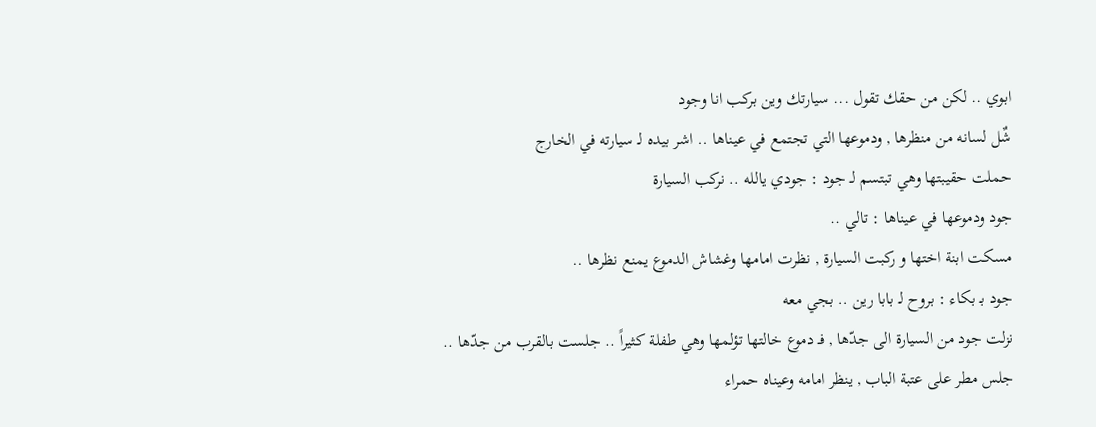ابوي .. لكن من حقك تقول ... سيارتك وين بركب انا وجود
شٌل لسانه من منظرها , ودموعها التي تجتمع في عيناها .. اشر بيده لـ سيارته في الخارج
حملت حقيبتها وهي تبتسم لـ جود : جودي يالله .. نركب السيارة
جود ودموعها في عيناها : تالي ..
مسكت ابنة اختها و ركبت السيارة , نظرت امامها وغشاش الدموع يمنع نظرها ..
جود بـ بكاء : بروح لـ بابا رين .. بجي معه
نزلت جود من السيارة الى جدّها , فـ دموع خالتها تؤلمها وهي طفلة كثيراً .. جلست بالقرب من جدّها ..
جلس مطر على عتبة الباب , ينظر امامه وعيناه حمراء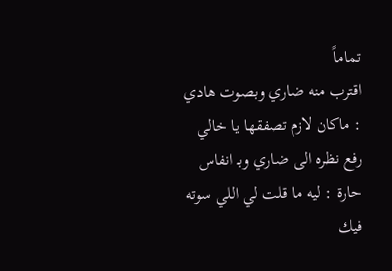تماماً
اقترب منه ضاري وبصوت هادي : ماكان لازم تصفقها يا خالي
رفع نظره الى ضاري وبـ انفاس حارة : ليه ما قلت لي اللي سوته فيك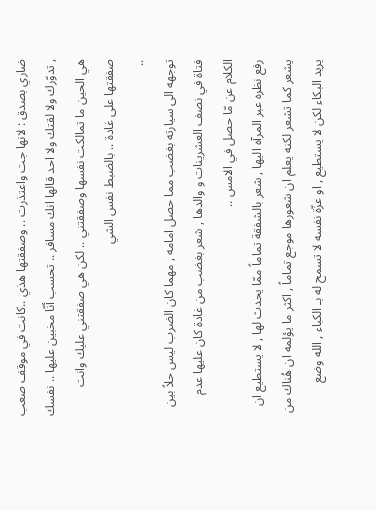ضاري بصدق : لانها جت واعتذرت .. وصفقتها هذي ..كانت في موقف صعب , تدوّرك ولا لقتك ولا احد قالها انك مسافر .. تحسب أنّا مخبين عليها .. نفسك هي الحين ما تمالكت نفسها وصفقتني .. لكن هي صفقتني عليك وانت صفقتها على غادة .. بالضبط نفس الشي
..
توجهه الى سيارته بغضب مما حصل امامه , مهما كان الضرب ليس حلاً بين فتاة في نصف العشرينات و والدها , شعر بغضب من غادة كان عليها عدم الكلام عن مّا حصل في الامس ..
رفع نظره عبر المرآه اليها , شعر بالشفقة تماماً ممّا يحدث لها , لا يستطيع ان يشعر كما تشعر لكنه يعلم ان شعورها موجع تماماً , اكثر ما يؤلمه ان هُناك من يريد البكاء لكن لا يستطيع , او عزّة نفسه لا تسمح له بـ الكباء , الله وضع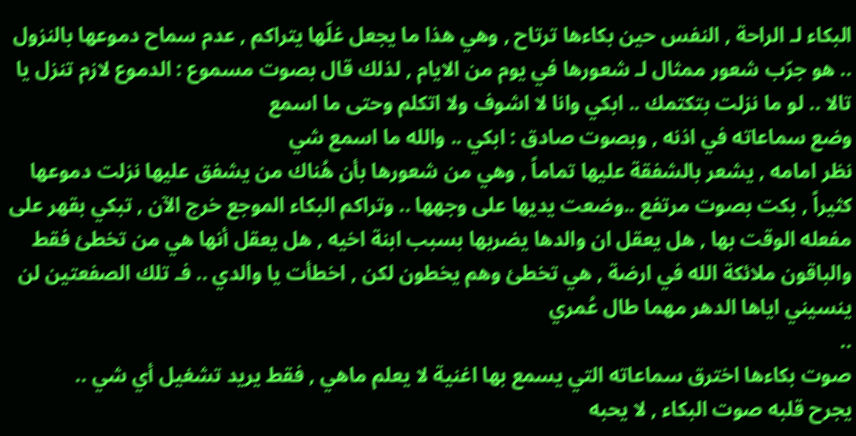البكاء لـ الراحة , النفس حين بكاءها ترتاح , وهي هذا ما يجعل غلّها يتراكم , عدم سماح دموعها بالنزول .. هو جرّب شعور ممثال لـ شعورها في يوم من الايام , لذلك قال بصوت مسموع : الدموع لازم تنزل يا تالا .. لو ما نزلت بتكتمك .. ابكي وانا لا اشوف ولا اتكلم وحتى ما اسمع
وضع سماعاته في اذنه , وبصوت صادق : ابكي .. والله ما اسمع شي
نظر امامه , يشعر بالشفقة عليها تماماً , وهي من شعورها بأن هُناك من يشفق عليها نزلت دموعها كثيراً , بكت بصوت مرتفع ..وضعت يديها على وجهها .. وتراكم البكاء الموجع خرج الآن , تبكي بقهر على مفعله الوقت بها , هل يعقل ان والدها يضربها بسبب ابنة اخيه , هل يعقل أنها هي من تخطئ فقط والباقون ملائكة الله في ارضة , هي تخطئ وهم يخطون لكن , اخطأت يا والدي .. فـ تلك الصفعتين لن ينسيني اياها الدهر مهما طال عُمري
..
صوت بكاءها اخترق سماعاته التي يسمع بها اغنية لا يعلم ماهي , فقط يريد تشغيل أي شي ..
يجرح قلبه صوت البكاء , لا يحبه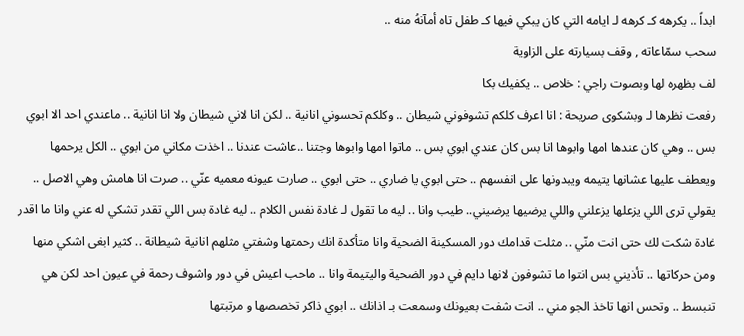ابداً .. يكرهه كـ كرهه لـ ايامه التي كان يبكي فيها كـ طفل تاه أمآنهُ منه ..
سحب سمّاعاته , وقف بسيارته على الزاوية
لف بظهره لها وبصوت راجي : خلاص .. يكفيك بكا
رفعت نظرها لـ وبشكوى صريحة : انا اعرف كلكم تشوفوني شيطان .. وكلكم تحسوني انانية .. لكن انا لاني شيطان ولا انا انانية .. ماعندي احد الا ابوي بس .. وهي كان عندها امها وابوها انا بس كان عندي ابوي بس .. ماتوا امها وابوها وجتنا ..عاشت عندنا .. اخذت مكاني من ابوي .. الكل يرحمها ويعطف عليها عشانها يتيمه ويبدونها على انفسهم .. حتى ابوي يا ضاري .. حتى ابوي .. صارت عيونه معميه عنّي .. صرت انا هامش وهي الاصل .. يقولي ترى اللي يزعلها يزعلني واللي يرضيها يرضيني.. طيب وانا .. ليه ما تقول لـ غادة نفس الكلام .. ليه غادة بس اللي تقدر تشكي له عني وانا ما اقدر غادة شكت لك حتى انت منّي .. مثلت قدامك دور المسكينة الضحية وانا متأكدة انك رحمتها وشفتي مثلهم انانية شيطانة .. كثير ابغى اشكي منها ومن حركاتها .. تأذيني بس انتوا ما تشوفون لانها دايم في دور الضحية واليتيمة وانا .. ماحب اعيش في دور واشوف رحمة في عيون احد لكن هي تنبسط .. وتحس انها تاخذ الجو مني .. انت شفت بعيونك وسمعت بـ اذانك .. ابوي ذاكر تخصصها و مرتبتها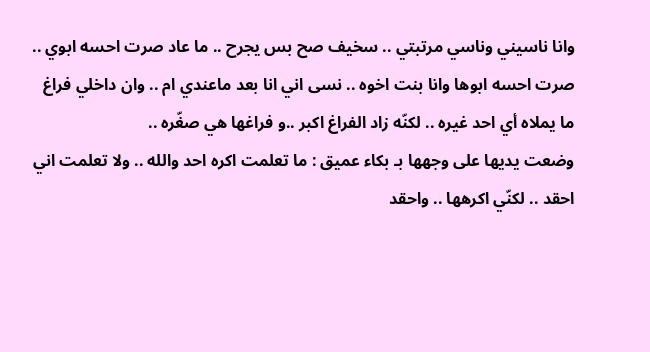وانا ناسيني وناسي مرتبتي .. سخيف صح بس يجرح .. ما عاد صرت احسه ابوي .. صرت احسه ابوها وانا بنت اخوه .. نسى اني انا بعد ماعندي ام .. وان داخلي فراغ ما يملاه أي احد غيره .. لكنّه زاد الفراغ اكبر ..و فراغها هي صغّره ..
وضعت يديها على وجهها بـ بكاء عميق : ما تعلمت اكره احد والله .. ولا تعلمت اني احقد .. لكنّي اكرهها .. واحقد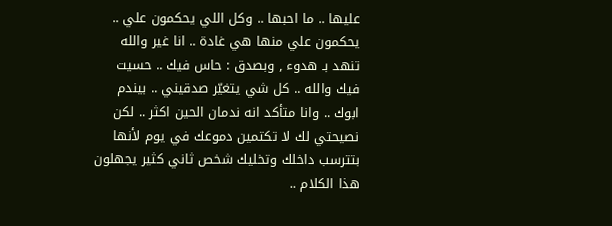عليها .. ما احبها .. وكل اللي يحكمون علي .. يحكمون علي منها هي غادة .. انا غير والله
تنهد بـ هدوء , وبصدق : حاس فيك .. حسيت فيك والله .. كل شي يتغيّر صدقيني .. بيندم ابوك .. وانا متأكد انه ندمان الحين اكثر .. لكن نصيحتي لك لا تكتمين دموعك في يوم لأنها بتترسب داخلك وتخليك شخص ثاني كثير يجهلون هذا الكلام ..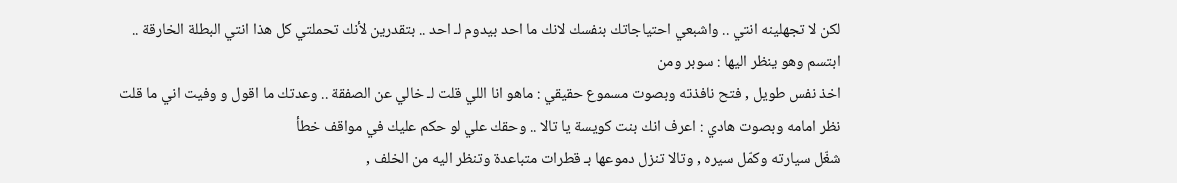لكن لا تجهلينه انتي .. واشبعي احتياجاتك بنفسك لانك ما احد بيدوم لـ احد .. بتقدرين لأنك تحملتي كل هذا انتي البطلة الخارقة ..
ابتسم وهو ينظر اليها : سوبر ومن
اخذ نفس طويل , فتح نافذته وبصوت مسموع حقيقي : ماهو انا اللي قلت لـ خالي عن الصفقة .. وعدتك ما اقول و وفيت اني ما قلت
نظر امامه وبصوت هادي : اعرف انك بنت كويسة يا تالا .. وحقك علي لو حكم عليك في مواقف خطأ
شغّل سيارته وكمّل سيره , وتالا تنزل دموعها بـ قطرات متباعدة وتنظر اليه من الخلف ,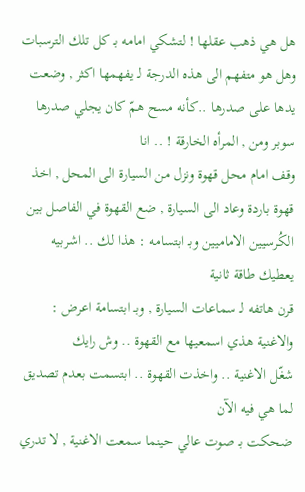هل هي ذهب عقلها ! لتشكي امامه بـ كل تلك الترسبات وهل هو متفهم الى هذه الدرجة لـ يفهمها اكثر , وضعت يدها على صدرها ..كأنه مسح همّ كان يجلي صدرها
سوبر ومن , المرأه الخارقة ! .. انا
وقف امام محل قهوة ونزل من السيارة الى المحل , اخذ قهوة باردة وعاد الى السيارة , ضع القهوة في الفاصل بين الكُرسيين الاماميين وبـ ابتسامه : هذا لك .. اشربيه يعطيك طاقة ثانية
قرن هاتفه لـ سماعات السيارة , وبـ ابتسامة اعرض : والاغنية هذي اسمعيها مع القهوة .. وش رايك
شغّل الاغنية .. واخذت القهوة .. ابتسمت بعدم تصديق لما هي فيه الآن
ضحكت بـ صوت عالي حينما سمعت الاغنية , لا تدري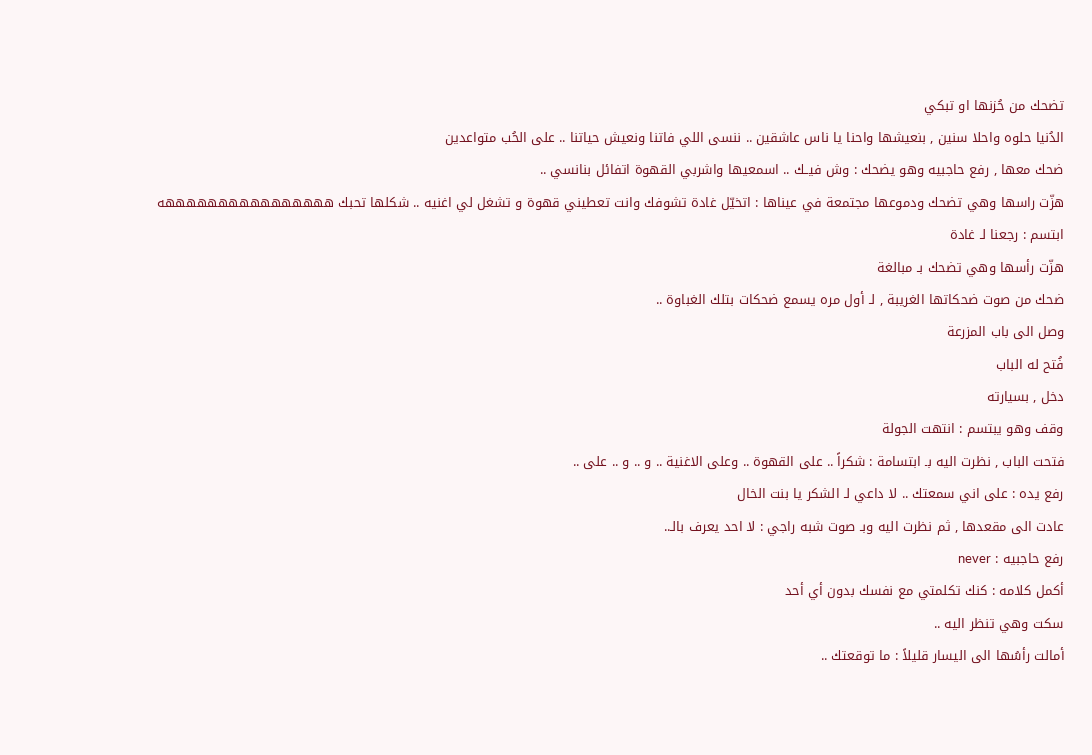تضحك من حُزنها او تبكي
الدُنيا حلوه واحلا سنين , بنعيشها واحنا يا ناس عاشقين .. ننسى اللي فاتنا ونعيش حياتنا .. على الحُب متواعدين
ضحك معها , رفع حاجبيه وهو يضحك : وش فيــك .. اسمعيها واشربي القهوة اتفائل بنانسي ..
هزّت راسها وهي تضحك ودموعها مجتمعة في عيناها : اتخيّل غادة تشوفك وانت تعطيني قهوة و تشغل لي اغنيه .. شكلها تحبك ههههههههههههههههه
ابتسم : رجعنا لـ غادة
هزّت رأسها وهي تضحك بـ مبالغة
ضحك من صوت ضحكاتها الغريبة , لـ أول مره يسمع ضحكات بتلك الغباوة ..
وصل الى باب المزرعة
فُتح له الباب
دخل , بسيارته
وقف وهو يبتسم : انتهت الجولة
فتحت الباب , نظرت اليه بـ ابتسامة : شكراً .. على القهوة .. وعلى الاغنية .. و .. و .. على ..
رفع يده : على اني سمعتك .. لا داعي لـ الشكر يا بنت الخال
عادت الى مقعدها , ثم نظرت اليه وبـ صوت شبه راجي : لا احد يعرف بالـ..
رفع حاجبيه : never
أكمل كلامه : كنك تكلمتي مع نفسك بدون أي أحد
سكت وهي تنظر اليه ..
أمالت رأسُها الى اليسار قليلاً : ما توقعتك ..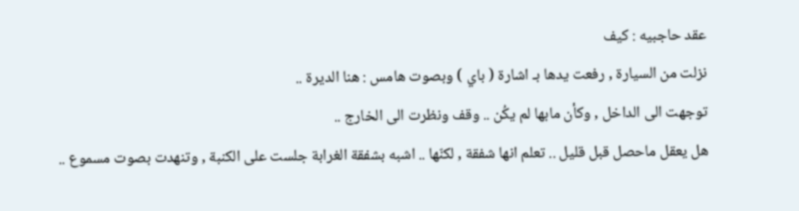عقد حاجبيه : كيف
نزلت من السيارة , رفعت يدها بـ اشارة ( باي ) وبصوت هامس : هنا الديرة ..
توجهت الى الداخل , وكأن مابها لم يكُن .. وقف ونظرت الى الخارج ..
هل يعقل ماحصل قبل قليل .. تعلم انها شفقة , لكنّها .. اشبه بشفقة الغرابة جلست على الكنبة , وتنهدت بصوت مسموع ..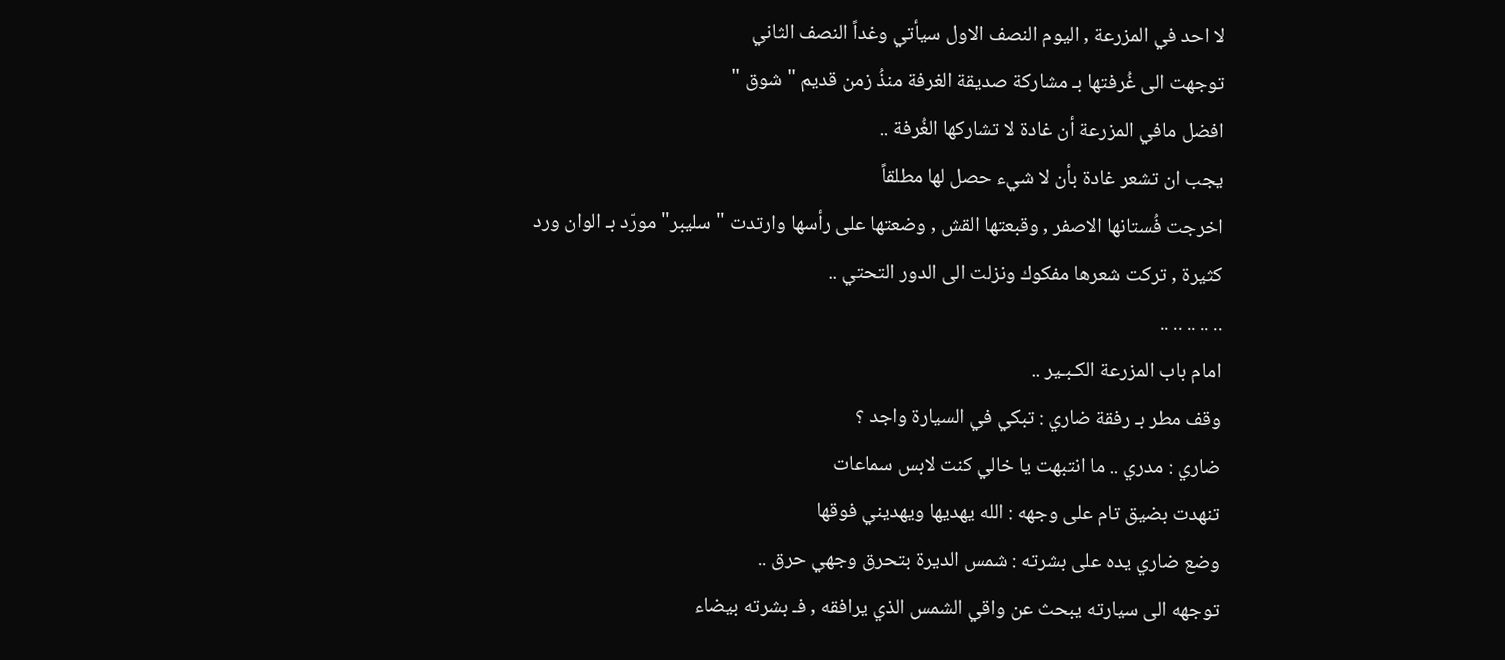لا احد في المزرعة , اليوم النصف الاول سيأتي وغداً النصف الثاني
توجهت الى غُرفتها بـ مشاركة صديقة الغرفة منذُ زمن قديم " شوق "
افضل مافي المزرعة أن غادة لا تشاركها الغُرفة ..
يجب ان تشعر غادة بأن لا شيء حصل لها مطلقاً
اخرجت فُستانها الاصفر , وقبعتها القش , وضعتها على رأسها وارتدت " سليبر" مورّد بـ الوان ورد كثيرة , تركت شعرها مفكوك ونزلت الى الدور التحتي ..
.. .. .. .. ..
امام باب المزرعة الكـبـير ..
وقف مطر بـ رفقة ضاري : تبكي في السيارة واجد ؟
ضاري : مدري .. ما انتبهت يا خالي كنت لابس سماعات
تنهدت بضيق تام على وجهه : الله يهديها ويهديني فوقها
وضع ضاري يده على بشرته : شمس الديرة بتحرق وجهي حرق ..
توجهه الى سيارته يبحث عن واقي الشمس الذي يرافقه , فـ بشرته بيضاء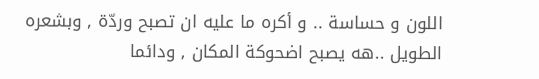اللون و حساسة .. و أكره ما عليه ان تصبح وردّة , وبشعره الطويل ..هه يصبح اضحوكة المكان , ودائما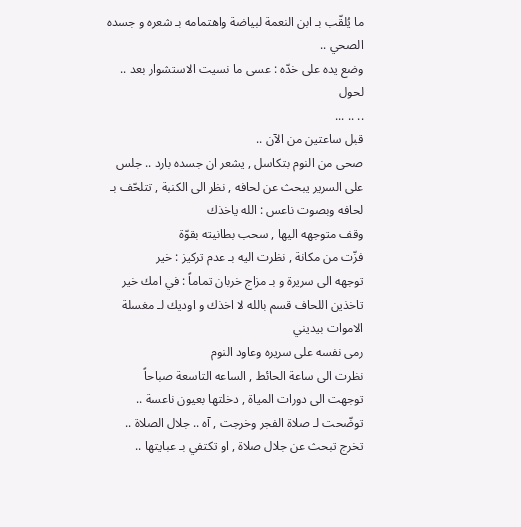ما يُلقّب بـ ابن النعمة لبياضة واهتمامه بـ شعره و جسده الصحي ..
وضع يده على خدّه : عسى ما نسيت الاستشوار بعد .. لحول
.. .. ...
قبل ساعتين من الآن ..
صحى من النوم بتكاسل , يشعر ان جسده بارد .. جلس على السرير يبحث عن لحافه , نظر الى الكنبة , تتلحّف بـ لحافه وبصوت ناعس : الله ياخذك
وقف متوجهه اليها , سحب بطانيته بقوّة
فزّت من مكانة , نظرت اليه بـ عدم تركيز : خير
توجهه الى سريرة و بـ مزاج خربان تماماً : في امك خير تاخذين اللحاف قسم بالله لا اخذك و اوديك لـ مغسلة الاموات بيديني
رمى نفسه على سريره وعاود النوم
نظرت الى ساعة الحائط , الساعه التاسعة صباحاً
توجهت الى دورات المياة , دخلتها بعيون ناعسة .. توضّحت لـ صلاة الفجر وخرجت , آه .. جلال الصلاة ..
تخرج تبحث عن جلال صلاة , او تكتفي بـ عبايتها ..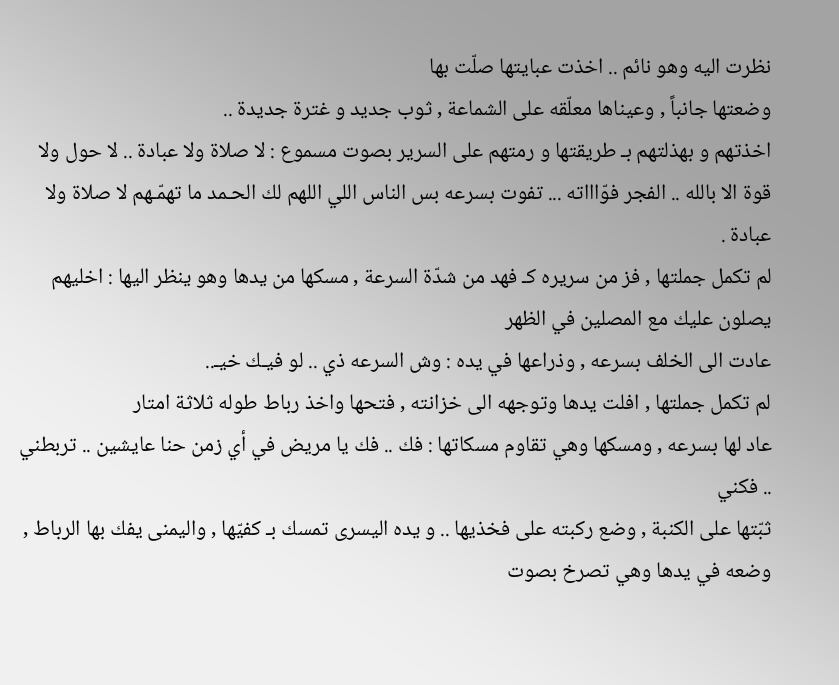نظرت اليه وهو نائم .. اخذت عبايتها صلّت بها
وضعتها جانباً , وعيناها معلّقه على الشماعة , ثوب جديد و غترة جديدة ..
اخذتهم و بهذلتهم بـ طريقتها و رمتهم على السرير بصوت مسموع : لا صلاة ولا عبادة .. لا حول ولا قوة الا بالله .. الفجر فوّاااته ... تفوت بسرعه بس الناس اللي اللهم لك الحـمد ما تهمّـهم لا صلاة ولا عبادة .
لم تكمل جملتها , فز من سريره كـ فهد من شدّة السرعة , مسكها من يدها وهو ينظر اليها : اخليهم يصلون عليك مع المصلين في الظهر
عادت الى الخلف بسرعه , وذراعها في يده : وش السرعه ذي .. لو فيـك خيـ..
لم تكمل جملتها , افلت يدها وتوجهه الى خزانته , فتحها واخذ رباط طوله ثلاثة امتار
عاد لها بسرعه , ومسكها وهي تقاوم مسكاتها : فك .. فك يا مريض في أي زمن حنا عايشين .. تربطني .. فكني
ثبّتها على الكنبة , وضع ركبته على فخذيها .. و يده اليسرى تمسك بـ كفيّها , واليمنى يفك بها الرباط , وضعه في يدها وهي تصرخ بصوت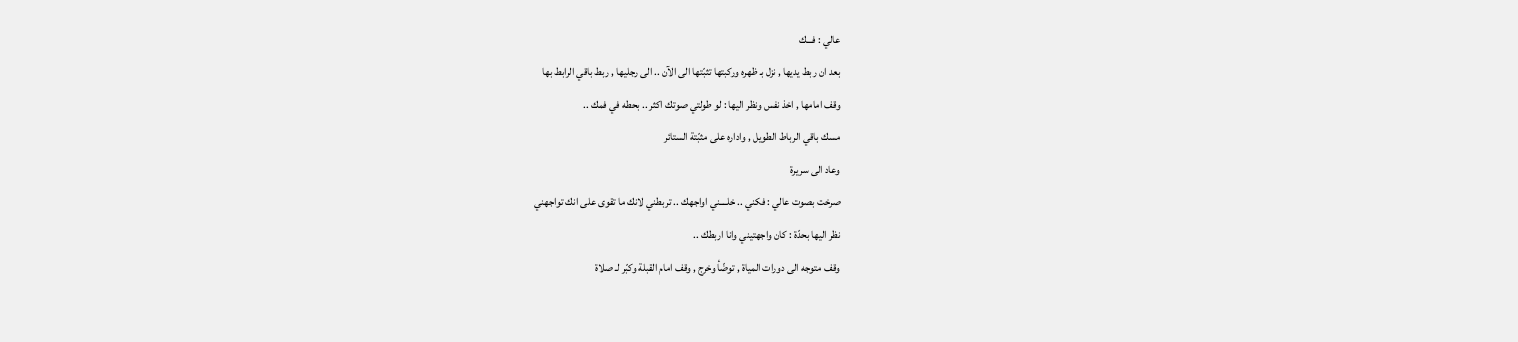عالي : فـــك
بعد ان ربط يديها , نزل بـ ظهره وركبتها تثبّتها الى الآن .. الى رجليها , ربط باقي الرابط بها
وقف امامها , اخذ نفس ونظر اليها : لو طولتي صوتك اكثر .. بحطه في فمك ..
مسك باقي الرباط الطويل , واداره على مثبّتة الستائر
وعاد الى سريرة
صرخت بصوت عالي : فكني .. خلــــني اواجهك .. تربطني لانك ما تقوى على انك تواجهني
نظر اليها بحدّة : كان واجهتيني وانا اربطك ..
وقف متوجه الى دورات المياة , توضّأ وخرج , وقف امام القبلة وكبّر لـ صلاة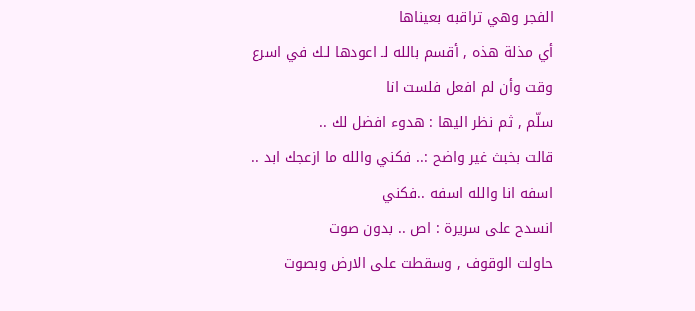الفجر وهي تراقبه بعيناها
أي مذلة هذه , أقسم بالله لـ اعودها لـك في اسرع وقت وأن لم افعل فلست انا
سلّم , ثم نظر اليها : هدوء افضل لك ..
قالت بخبث غير واضح :.. فكني والله ما ازعجك ابد .. اسفه انا والله اسفه ..فكني
انسدح على سريرة : اص .. بدون صوت
حاولت الوقوف , وسقطت على الارض وبصوت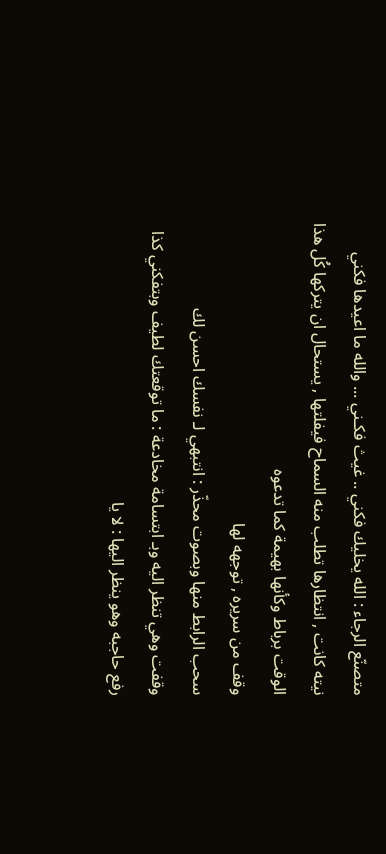متصنّع الرجاء : الله يخليك فكني .. غيث فكـني ... والله ما اعيدها فكني
نيته كانت , انتظارها تطلب منه السماح فيفلتها , يستحال ان يتركها كُل هذا الوقت برباط وكأنها بهيمة كما تدعوه
وقف من سريره , توجهه لها
سحب الرابط منها وبصوت محذّر : انتبهي لـ نفسك احسن لك
وقفت وهي تنظر اليه وبـ ابتسامة مخادعة : ما توقعتك لطيف وبتفكني كذا
رفع حاجبه وهو ينظر اليها : لا يا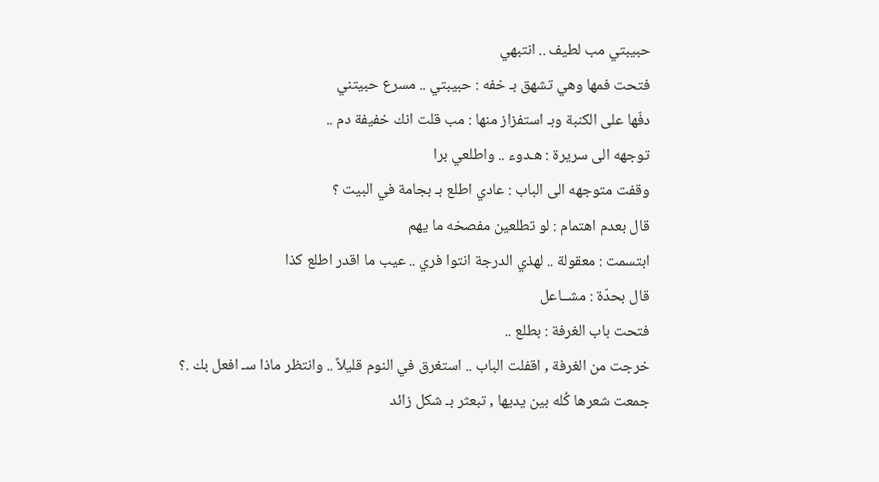حبيبتي مب لطيف .. انتبهي
فتحت فمها وهي تشهق بـ خفه : حبيبتي .. مسرع حبيتني
دفّها على الكنبة وبـ استفزاز منها : مب قلت انك خفيفة دم ..
توجهه الى سريرة : هـدوء .. واطلعي برا
وقفت متوجهه الى الباب : عادي اطلع بـ بجامة في البيت ؟
قال بعدم اهتمام : لو تطلعين مفصخه ما يهم
ابتسمت : معقولة .. لهذي الدرجة انتوا فري .. عيب ما اقدر اطلع كذا
قال بحدّة : مشــاعل
فتحت باب الغرفة : بطلع ..
خرجت من الغرفة , اقفلت الباب .. استغرق في النوم قليلاً .. وانتظر ماذا سـ افعل بك .؟
جمعت شعرها كُله بين يديها , تبعثر بـ شكل زائد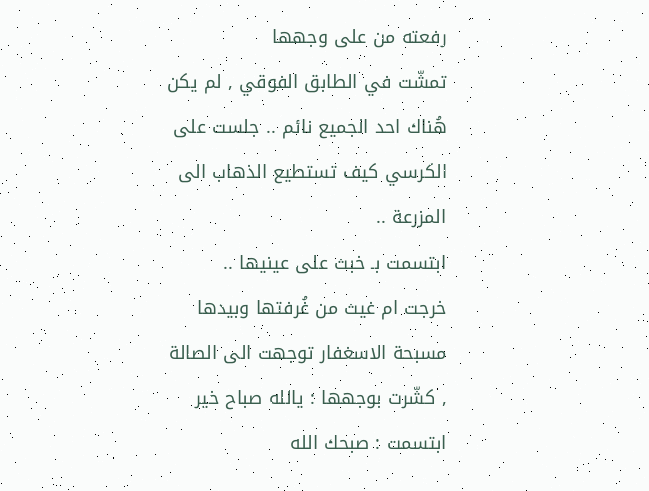رفعته من على وجهها
تمشّت في الطابق الفوقي , لم يكن هُناك احد الجميع نائم .. جلست على الكرسي كيف تستطيع الذهاب الى المزرعة ..
ابتسمت بـ خبث على عينيها ..
خرجت ام غيث من غُرفتها وبيدها مسبحة الاسغفار توجهت الى الصالة , كشّرت بوجهها : يالله صباح خير
ابتسمت : صبحك الله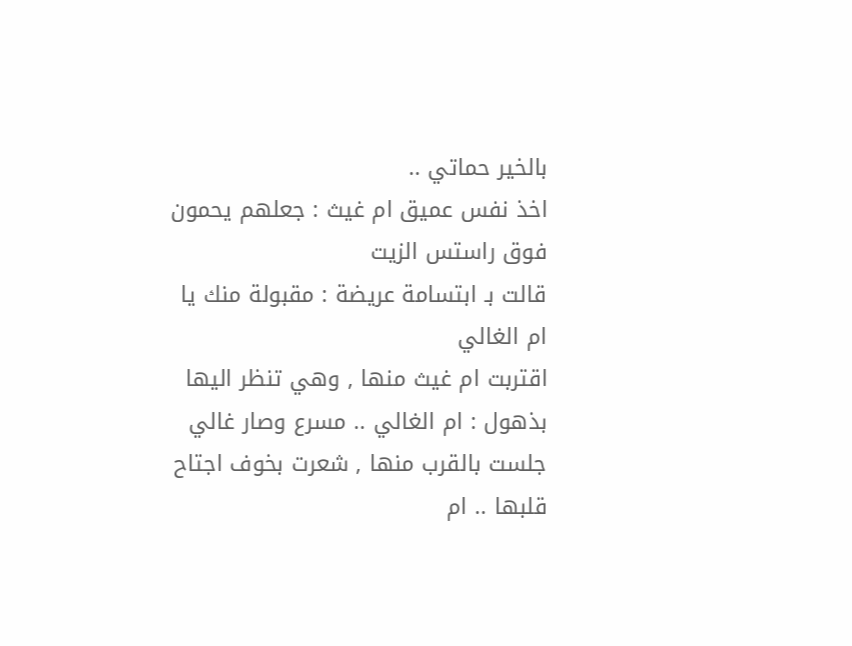بالخير حماتي ..
اخذ نفس عميق ام غيث : جعلهم يحمون فوق راستس الزيت
قالت بـ ابتسامة عريضة : مقبولة منك يا ام الغالي
اقتربت ام غيث منها , وهي تنظر اليها بذهول : ام الغالي .. مسرع وصار غالي
جلست بالقرب منها , شعرت بخوف اجتاح قلبها .. ام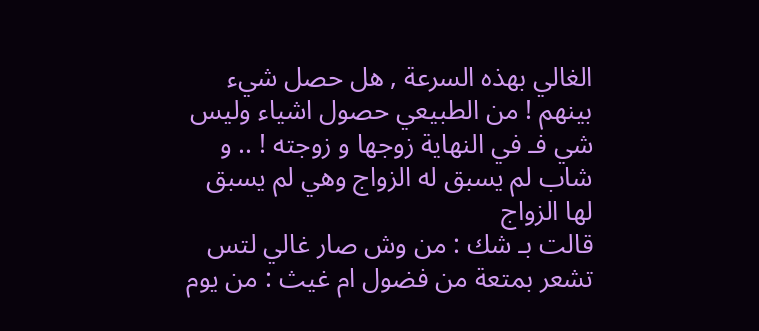الغالي بهذه السرعة , هل حصل شيء بينهم ! من الطبيعي حصول اشياء وليس شي فـ في النهاية زوجها و زوجته ! .. و شاب لم يسبق له الزواج وهي لم يسبق لها الزواج
قالت بـ شك : من وش صار غالي لتس
تشعر بمتعة من فضول ام غيث : من يوم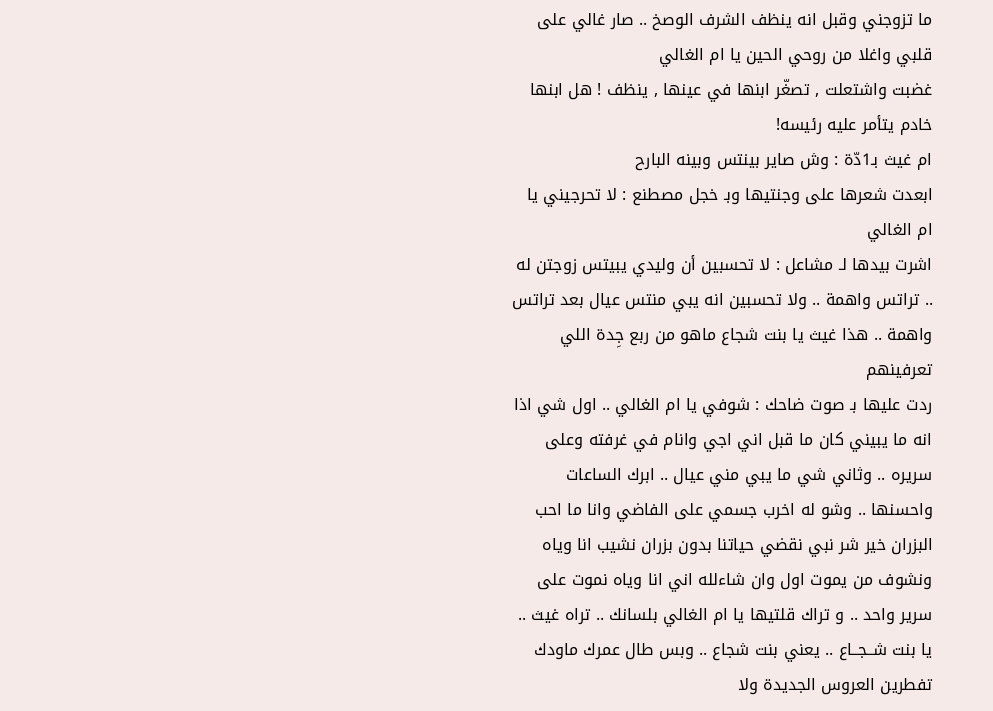ما تزوجني وقبل انه ينظف الشرف الوصخ .. صار غالي على قلبي واغلا من روحي الحين يا ام الغالي
غضبت واشتعلت , تصغّر ابنها في عينها , ينظف ! هل ابنها خادم يتأمر عليه رئيسه!
ام غيث بـ1دّة : وش صاير بينتس وبينه البارح
ابعدت شعرها على وجنتيها وبـ خجل مصطنع : لا تحرجيني يا ام الغالي
اشرت بيدها لـ مشاعل : لا تحسبين أن وليدي يبيتس زوجتن له .. تراتس واهمة .. ولا تحسبين انه يبي منتس عيال بعد تراتس واهمة .. هذا غيث يا بنت شجاع ماهو من ربع جِدة اللي تعرفينهم
ردت عليها بـ صوت ضاحك : شوفي يا ام الغالي .. اول شي اذا انه ما يبيني كان ما قبل اني اجي وانام في غرفته وعلى سريره .. وثاني شي ما يبي مني عيال .. ابرك الساعات واحسنها .. وشو له اخرب جسمي على الفاضي وانا ما احب البزران خير شر نبي نقضي حياتنا بدون بزران نشيب انا وياه ونشوف من يموت اول وان شاءلله اني انا وياه نموت على سرير واحد .. و تراك قلتيها يا ام الغالي بلسانك .. تراه غيث .. يا بنت شــجــاع .. يعني بنت شجاع .. وبس طال عمرك ماودك تفطرين العروس الجديدة ولا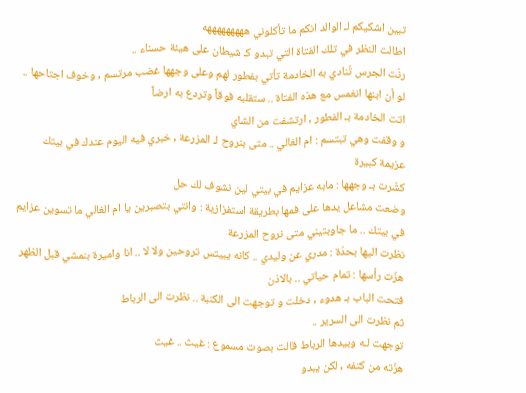تبين اشكيكم لـ الوالد انكم ما تأكلوني هههههههههه
اطالت النظر في تلك الفتاة التي تبدو كـ شيطان على هيئة حسناء ..
رنّت الجرس تُنادي به الخادمة تأتي بفطور لهم وعلى وجهها غضب مرتسم , وخوف اجتاحها .. لو أن ابنها انغمس مع هذه الفتاة .. ستقلبه فوقاً وتردع به ارضاً
اتت الخادمة بـ الفطور , ارتشفت من الشاي
و وقفت وهي تبتسم : ام الغالي .. متى بنروح لـ المزرعة , خبري فيه اليوم عندك في بيتك عزيمة كبيرة
كشّرت بـ وجهها : مابه عزايم في بيتي لين نشوف لك حل
وضعت مشاعل يدها على فمها بطريقة استفزازية : وانتي بتصبرين يا ام الغالي ما تسوين عزايم في بيتك .. ما جاوبتيني متى نروح المزرعة
نظرت اليها بحدّة : مدري عن وليدي .. كانه يبيتس تروحين ولا لا .. انا واميرة بنمشي قبل الظهر
هزّت رأسها : تمام حياتي .. بالاذن
فتحت الباب بـ هدوء , دخلت و توجهت الى الكنبة .. نظرت الى الرباط
ثم نظرت الى السرير ..
توجهت لـه وبيدها الرباط قالت بصوت مسموع : غيث .. غيث
هزّته من كتفه , لكن يبدو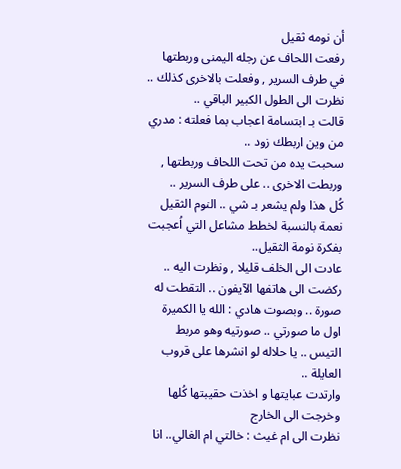أن نومه ثقيل
رفعت اللحاف عن رجله اليمنى وربطتها في طرف السرير , وفعلت بالاخرى كذلك ..
نظرت الى الطول الكبير الباقي ..
قالت بـ ابتسامة اعجاب بما فعلته : مدري من وين اربطك زود ..
سحبت يده من تحت اللحاف وربطتها , وربطت الاخرى .. على طرف السرير ..
كُل هذا ولم يشعر بـ شي .. النوم الثقيل نعمة بالنسبة لخطط مشاعل التي اُعجبت بفكرة نومة الثقيل..
عادت الى الخلف قليلا , ونظرت اليه ..
ركضت الى هاتفها الآيفون .. التقطت له صورة .. وبصوت هادي : الله يا الكميرة اول ما صورتي .. صورتيه وهو مربط التيس .. يا حلاله لو انشرها على قروب العايلة ..
وارتدت عبايتها و اخذت حقيبتها كُلها وخرجت الى الخارج
نظرت الى ام غيث : خالتي ام الغالي.. انا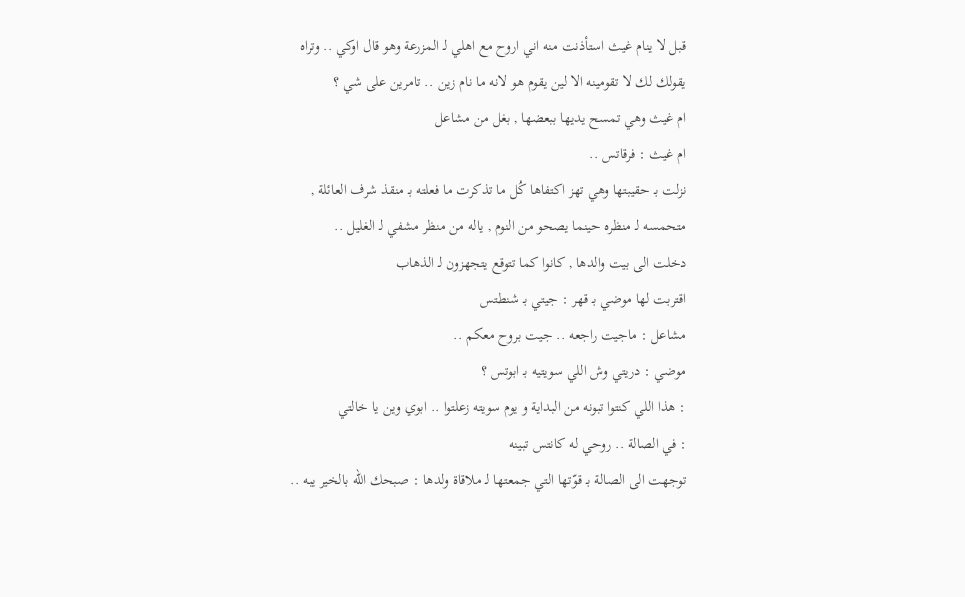قبل لا ينام غيث استأذنت منه اني اروح مع اهلي لـ المزرعة وهو قال اوكي .. وتراه يقولك لك لا تقومينه الا لين يقوم هو لانه ما نام زين .. تامرين على شي ؟
ام غيث وهي تمسح يديها ببعضها , بغل من مشاعل
ام غيث : فرقاتس ..
نزلت بـ حقيبتها وهي تهز اكتفاها كُل ما تذكرت ما فعلته بـ منقذ شرف العائلة , متحمسه لـ منظره حينما يصحو من النوم , ياله من منظر مشفي لـ الغليل ..
دخلت الى بيت والدها , كانوا كما تتوقع يتجهزون لـ الذهاب
اقتربت لها موضي بـ قهر : جيتي بـ شنطتس
مشاعل : ماجيت راجعه .. جيت بروح معكم ..
موضي : دريتي وش اللي سويتيه بـ ابوتس ؟
: هذا اللي كنتوا تبونه من البداية و يوم سويته زعلتوا .. ابوي وين يا خالتي
: في الصالة .. روحي له كانتس تبينه
توجهت الى الصالة بـ قوّتها التي جمعتها لـ ملاقاة ولدها : صبحك الله بالخير يبه ..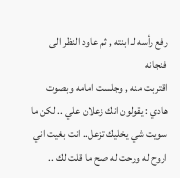رفع رأسه لـ ابنته , ثم عاود النظر الى فنجانه
اقتربت منه , وجلست امامه وبصوت هادي : يقولون انك زعلان علي .. لكن ما سويت شي يخليك تزعل.. انت بغيت اني اروح له ورحت له صح ما قلت لك ..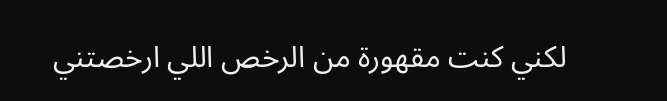لكني كنت مقهورة من الرخص اللي ارخصتني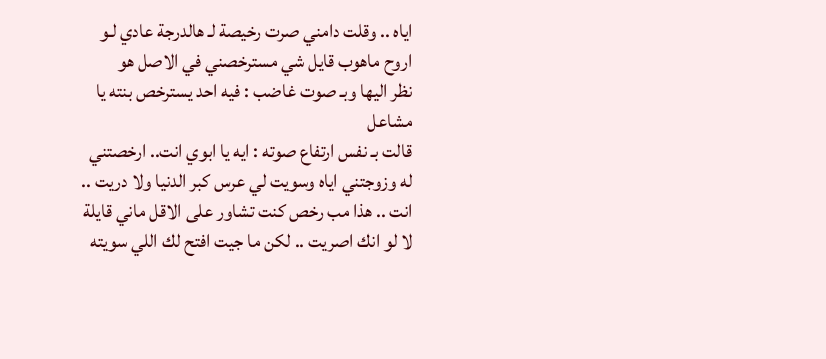اياه .. وقلت دامني صرت رخيصة لـ هالدرجة عادي لـو اروح ماهوب قايل شي مسترخصني في الاصل هو
نظر اليها وبـ صوت غاضب : فيه احد يسترخص بنته يا مشاعل
قالت بـ نفس ارتفاع صوته : ايه يا ابوي انت.. ارخصتني له وزوجتني اياه وسويت لي عرس كبر الدنيا ولا دريت .. انت .. هذا مب رخص كنت تشاور على الاقل ماني قايلة لا لو انك اصريت .. لكن ما جيت افتح لك اللي سويته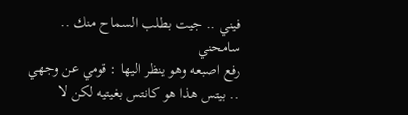فيني .. جيت بطلب السماح منك .. سامحني
رفع اصبعه وهو ينظر اليها : قومي عن وجهي .. بيتس هذا هو كانتس بغيتيه لكن لا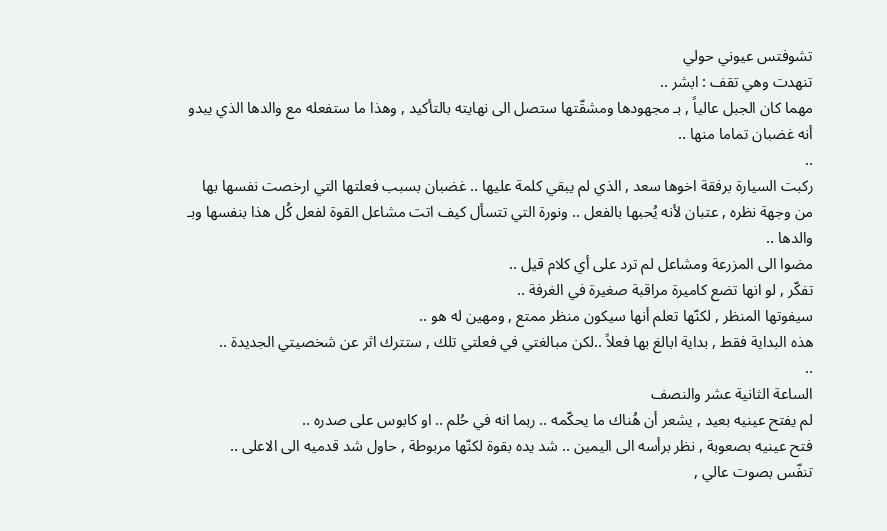تشوفتس عيوني حولي
تنهدت وهي تقف : ابشر ..
مهما كان الجبل عالياً , بـ مجهودها ومشقّتها ستصل الى نهايته بالتأكيد , وهذا ما ستفعله مع والدها الذي يبدو أنه غضبان تماما منها ..
..
ركبت السيارة برفقة اخوها سعد , الذي لم يبقي كلمة عليها .. غضبان بسبب فعلتها التي ارخصت نفسها بها من وجهة نظره , عتبان لأنه يُحبها بالفعل .. ونورة التي تتسأل كيف اتت مشاعل القوة لفعل كُل هذا بنفسها وبـ والدها ..
مضوا الى المزرعة ومشاعل لم ترد على أي كلام قيل ..
تفكّر , لو انها تضع كاميرة مراقبة صغيرة في الغرفة ..
سيفوتها المنظر , لكنّها تعلم أنها سيكون منظر ممتع , ومهين له هو ..
هذه البداية فقط , بداية ابالغ بها فعلاً ..لكن مبالغتي في فعلتي تلك , ستترك اثر عن شخصيتي الجديدة ..
..
الساعة الثانية عشر والنصف
لم يفتح عينيه بعيد , يشعر أن هُناك ما يحكّمه .. ربما انه في حُلم .. او كابوس على صدره ..
فتح عينيه بصعوبة , نظر برأسه الى اليمين .. شد يده بقوة لكنّها مربوطة , حاول شد قدميه الى الاعلى ..
تنفّس بصوت عالي ,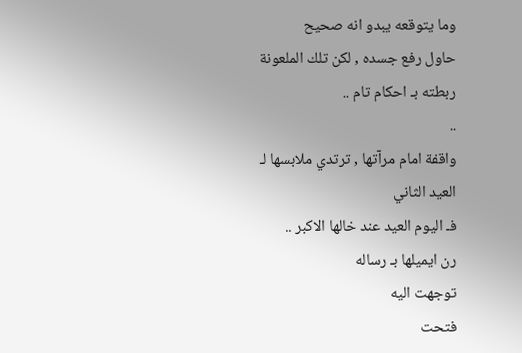وما يتوقعه يبدو انه صحيح
حاول رفع جسده , لكن تلك الملعونة ربطته بـ احكام تام ..
..
واقفة امام مرآتها , ترتدي ملابسها لـ العيد الثاني
فـ اليوم العيد عند خالها الاكبر ..
رن ايميلها بـ رساله
توجهت اليه
فتحت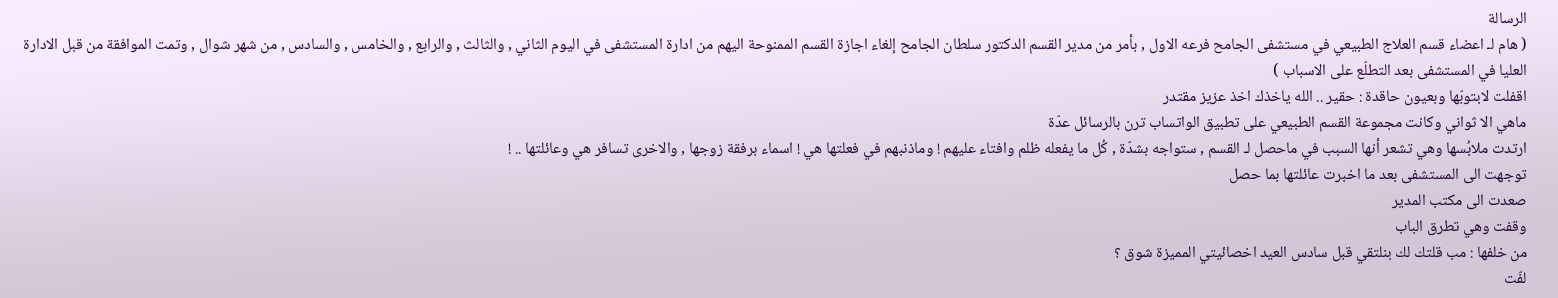الرسالة
( هام لـ اعضاء قسم العلاج الطبيعي في مستشفى الجامح فرعه الاول , بأمر من مدير القسم الدكتور سلطان الجامح إلغاء اجازة القسم الممنوحة اليهم من ادارة المستشفى في اليوم الثاني , والثالث , والرابع , والخامس , والسادس , من شهر شوال , وتمت الموافقة من قبل الادارة العليا في المستشفى بعد التطلّع على الاسباب )
اقفلت لابتوبّها وبعيون حاقدة : حقير .. الله ياخذك اخذ عزيز مقتدر
ماهي الا ثواني وكانت مجموعة القسم الطبيعي على تطبيق الواتساب ترن بالرسائل عدّة
ارتدت ملابُسها وهي تشعر أنها السبب في ماحصل لـ القسم , ستواجه بشدّة , كُل ما يفعله ظلم وافتاء عليهم ! وماذنبهم في فعلتها هي ! اسماء برفقة زوجها , والاخرى تسافر هي وعائلتها .. !
توجهت الى المستشفى بعد ما اخبرت عائلتها بما حصل
صعدت الى مكتب المدير
وقفت وهي تطرق الباب
من خلفها : مب قلتك لك بنلتقي قبل سادس العيد اخصائيتي المميزة شوق ؟
لفّت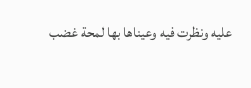عليه ونظرت فيه وعيناها بها لمحة غضب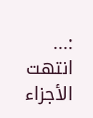:...
انتهت الأجزاء